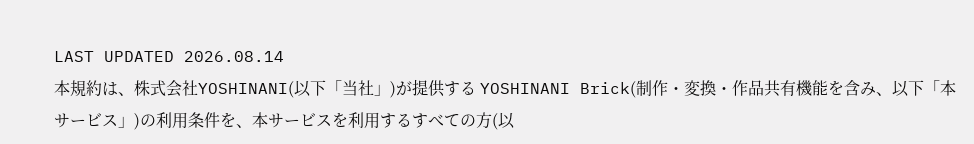LAST UPDATED 2026.08.14
本規約は、株式会社YOSHINANI(以下「当社」)が提供する YOSHINANI Brick(制作・変換・作品共有機能を含み、以下「本サービス」)の利用条件を、本サービスを利用するすべての方(以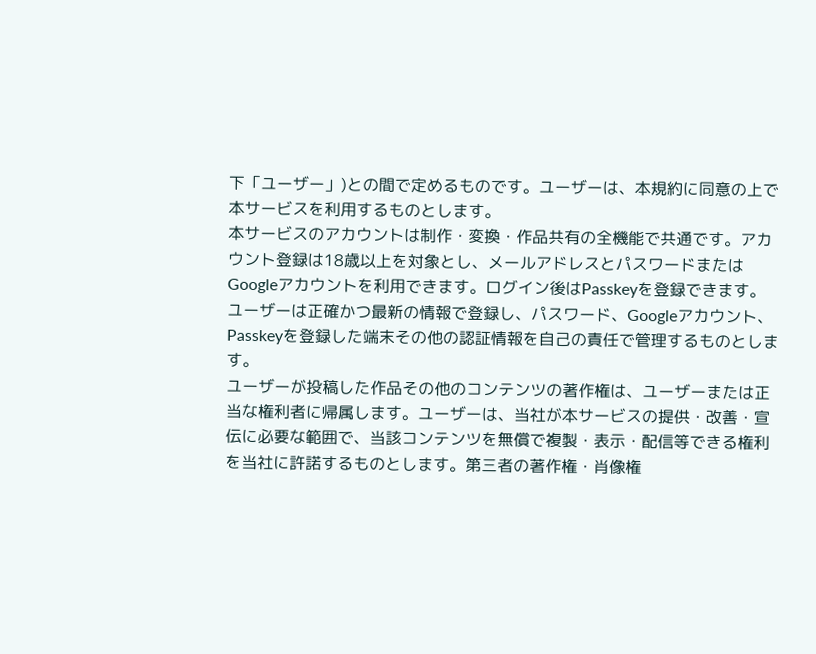下「ユーザー」)との間で定めるものです。ユーザーは、本規約に同意の上で本サービスを利用するものとします。
本サービスのアカウントは制作・変換・作品共有の全機能で共通です。アカウント登録は18歳以上を対象とし、メールアドレスとパスワードまたはGoogleアカウントを利用できます。ログイン後はPasskeyを登録できます。ユーザーは正確かつ最新の情報で登録し、パスワード、Googleアカウント、Passkeyを登録した端末その他の認証情報を自己の責任で管理するものとします。
ユーザーが投稿した作品その他のコンテンツの著作権は、ユーザーまたは正当な権利者に帰属します。ユーザーは、当社が本サービスの提供・改善・宣伝に必要な範囲で、当該コンテンツを無償で複製・表示・配信等できる権利を当社に許諾するものとします。第三者の著作権・肖像権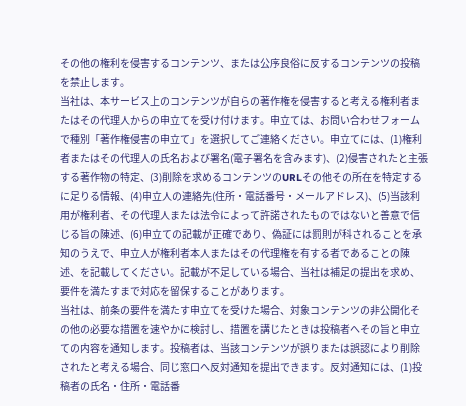その他の権利を侵害するコンテンツ、または公序良俗に反するコンテンツの投稿を禁止します。
当社は、本サービス上のコンテンツが自らの著作権を侵害すると考える権利者またはその代理人からの申立てを受け付けます。申立ては、お問い合わせフォームで種別「著作権侵害の申立て」を選択してご連絡ください。申立てには、(1)権利者またはその代理人の氏名および署名(電子署名を含みます)、(2)侵害されたと主張する著作物の特定、(3)削除を求めるコンテンツのURLその他その所在を特定するに足りる情報、(4)申立人の連絡先(住所・電話番号・メールアドレス)、(5)当該利用が権利者、その代理人または法令によって許諾されたものではないと善意で信じる旨の陳述、(6)申立ての記載が正確であり、偽証には罰則が科されることを承知のうえで、申立人が権利者本人またはその代理権を有する者であることの陳述、を記載してください。記載が不足している場合、当社は補足の提出を求め、要件を満たすまで対応を留保することがあります。
当社は、前条の要件を満たす申立てを受けた場合、対象コンテンツの非公開化その他の必要な措置を速やかに検討し、措置を講じたときは投稿者へその旨と申立ての内容を通知します。投稿者は、当該コンテンツが誤りまたは誤認により削除されたと考える場合、同じ窓口へ反対通知を提出できます。反対通知には、(1)投稿者の氏名・住所・電話番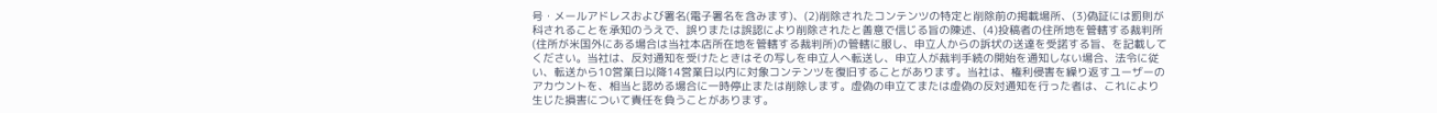号・メールアドレスおよび署名(電子署名を含みます)、(2)削除されたコンテンツの特定と削除前の掲載場所、(3)偽証には罰則が科されることを承知のうえで、誤りまたは誤認により削除されたと善意で信じる旨の陳述、(4)投稿者の住所地を管轄する裁判所(住所が米国外にある場合は当社本店所在地を管轄する裁判所)の管轄に服し、申立人からの訴状の送達を受諾する旨、を記載してください。当社は、反対通知を受けたときはその写しを申立人へ転送し、申立人が裁判手続の開始を通知しない場合、法令に従い、転送から10営業日以降14営業日以内に対象コンテンツを復旧することがあります。当社は、権利侵害を繰り返すユーザーのアカウントを、相当と認める場合に一時停止または削除します。虚偽の申立てまたは虚偽の反対通知を行った者は、これにより生じた損害について責任を負うことがあります。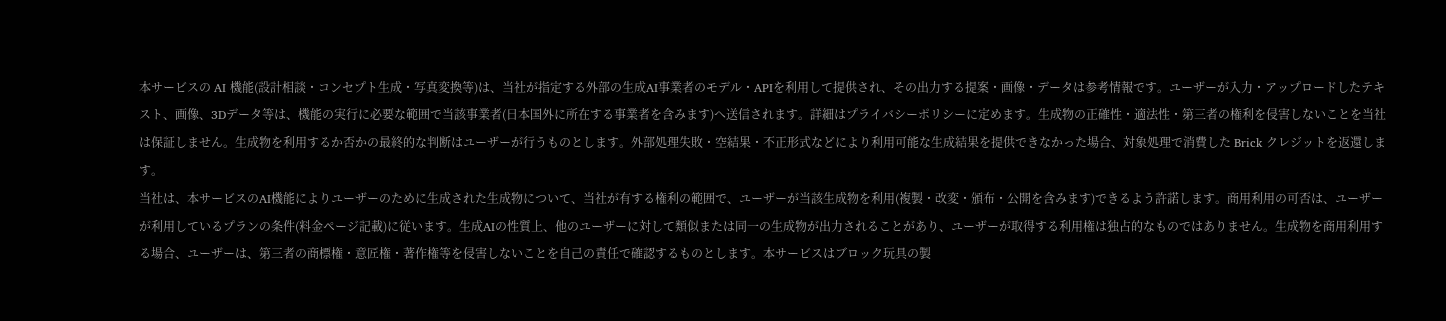本サービスの AI 機能(設計相談・コンセプト生成・写真変換等)は、当社が指定する外部の生成AI事業者のモデル・APIを利用して提供され、その出力する提案・画像・データは参考情報です。ユーザーが入力・アップロードしたテキスト、画像、3Dデータ等は、機能の実行に必要な範囲で当該事業者(日本国外に所在する事業者を含みます)へ送信されます。詳細はプライバシーポリシーに定めます。生成物の正確性・適法性・第三者の権利を侵害しないことを当社は保証しません。生成物を利用するか否かの最終的な判断はユーザーが行うものとします。外部処理失敗・空結果・不正形式などにより利用可能な生成結果を提供できなかった場合、対象処理で消費した Brick クレジットを返還します。
当社は、本サービスのAI機能によりユーザーのために生成された生成物について、当社が有する権利の範囲で、ユーザーが当該生成物を利用(複製・改変・頒布・公開を含みます)できるよう許諾します。商用利用の可否は、ユーザーが利用しているプランの条件(料金ページ記載)に従います。生成AIの性質上、他のユーザーに対して類似または同一の生成物が出力されることがあり、ユーザーが取得する利用権は独占的なものではありません。生成物を商用利用する場合、ユーザーは、第三者の商標権・意匠権・著作権等を侵害しないことを自己の責任で確認するものとします。本サービスはブロック玩具の製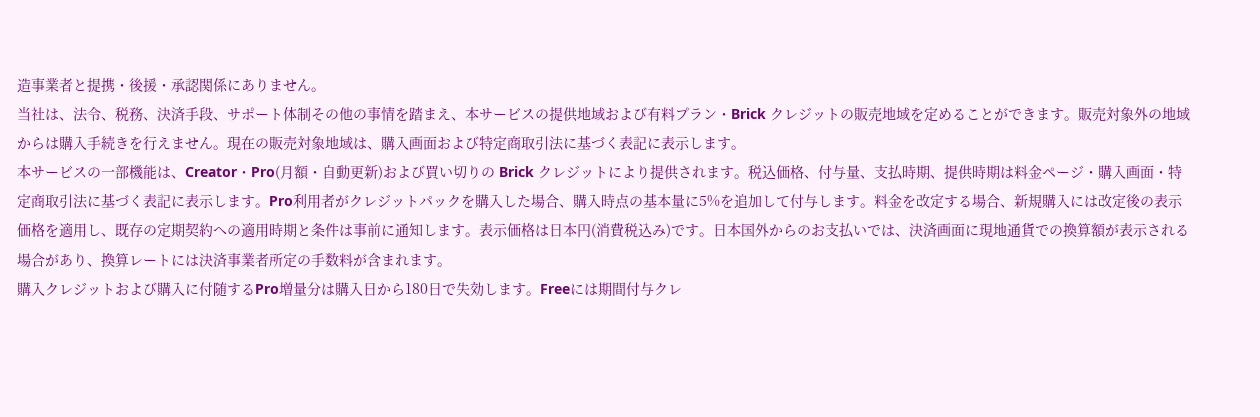造事業者と提携・後援・承認関係にありません。
当社は、法令、税務、決済手段、サポート体制その他の事情を踏まえ、本サービスの提供地域および有料プラン・Brick クレジットの販売地域を定めることができます。販売対象外の地域からは購入手続きを行えません。現在の販売対象地域は、購入画面および特定商取引法に基づく表記に表示します。
本サービスの一部機能は、Creator・Pro(月額・自動更新)および買い切りの Brick クレジットにより提供されます。税込価格、付与量、支払時期、提供時期は料金ページ・購入画面・特定商取引法に基づく表記に表示します。Pro利用者がクレジットパックを購入した場合、購入時点の基本量に5%を追加して付与します。料金を改定する場合、新規購入には改定後の表示価格を適用し、既存の定期契約への適用時期と条件は事前に通知します。表示価格は日本円(消費税込み)です。日本国外からのお支払いでは、決済画面に現地通貨での換算額が表示される場合があり、換算レートには決済事業者所定の手数料が含まれます。
購入クレジットおよび購入に付随するPro増量分は購入日から180日で失効します。Freeには期間付与クレ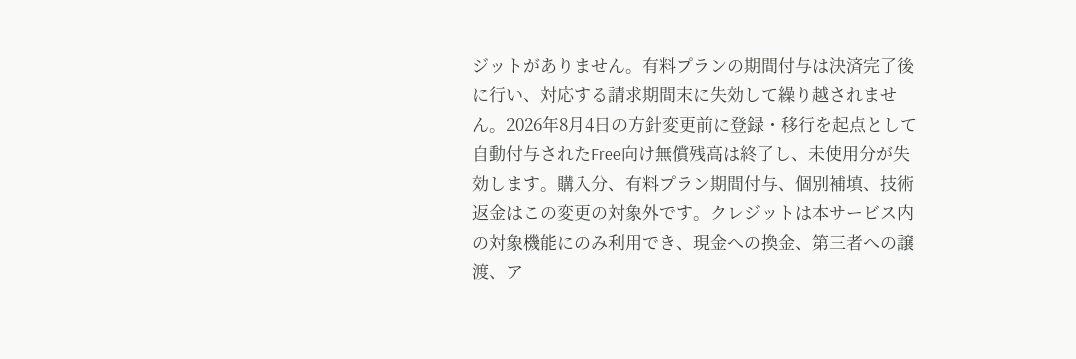ジットがありません。有料プランの期間付与は決済完了後に行い、対応する請求期間末に失効して繰り越されません。2026年8月4日の方針変更前に登録・移行を起点として自動付与されたFree向け無償残高は終了し、未使用分が失効します。購入分、有料プラン期間付与、個別補填、技術返金はこの変更の対象外です。クレジットは本サービス内の対象機能にのみ利用でき、現金への換金、第三者への譲渡、ア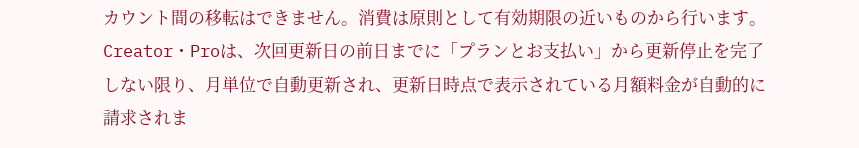カウント間の移転はできません。消費は原則として有効期限の近いものから行います。
Creator・Proは、次回更新日の前日までに「プランとお支払い」から更新停止を完了しない限り、月単位で自動更新され、更新日時点で表示されている月額料金が自動的に請求されま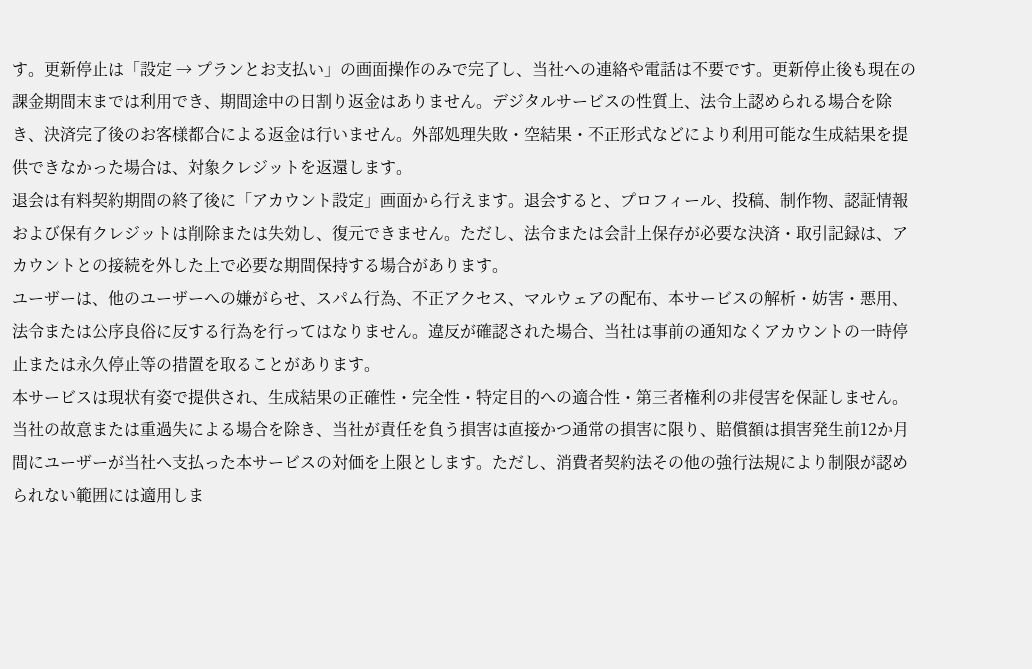す。更新停止は「設定 → プランとお支払い」の画面操作のみで完了し、当社への連絡や電話は不要です。更新停止後も現在の課金期間末までは利用でき、期間途中の日割り返金はありません。デジタルサービスの性質上、法令上認められる場合を除き、決済完了後のお客様都合による返金は行いません。外部処理失敗・空結果・不正形式などにより利用可能な生成結果を提供できなかった場合は、対象クレジットを返還します。
退会は有料契約期間の終了後に「アカウント設定」画面から行えます。退会すると、プロフィール、投稿、制作物、認証情報および保有クレジットは削除または失効し、復元できません。ただし、法令または会計上保存が必要な決済・取引記録は、アカウントとの接続を外した上で必要な期間保持する場合があります。
ユーザーは、他のユーザーへの嫌がらせ、スパム行為、不正アクセス、マルウェアの配布、本サービスの解析・妨害・悪用、法令または公序良俗に反する行為を行ってはなりません。違反が確認された場合、当社は事前の通知なくアカウントの一時停止または永久停止等の措置を取ることがあります。
本サービスは現状有姿で提供され、生成結果の正確性・完全性・特定目的への適合性・第三者権利の非侵害を保証しません。当社の故意または重過失による場合を除き、当社が責任を負う損害は直接かつ通常の損害に限り、賠償額は損害発生前12か月間にユーザーが当社へ支払った本サービスの対価を上限とします。ただし、消費者契約法その他の強行法規により制限が認められない範囲には適用しま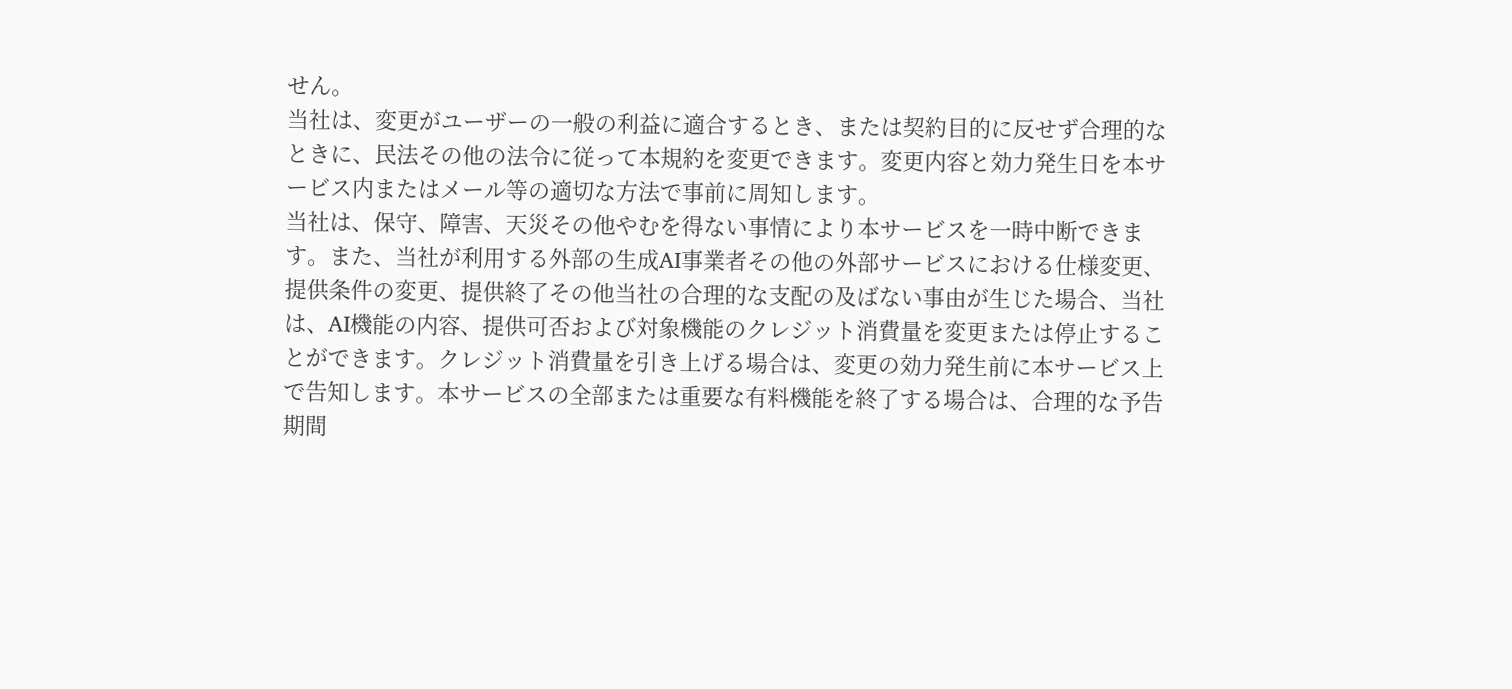せん。
当社は、変更がユーザーの一般の利益に適合するとき、または契約目的に反せず合理的なときに、民法その他の法令に従って本規約を変更できます。変更内容と効力発生日を本サービス内またはメール等の適切な方法で事前に周知します。
当社は、保守、障害、天災その他やむを得ない事情により本サービスを一時中断できます。また、当社が利用する外部の生成AI事業者その他の外部サービスにおける仕様変更、提供条件の変更、提供終了その他当社の合理的な支配の及ばない事由が生じた場合、当社は、AI機能の内容、提供可否および対象機能のクレジット消費量を変更または停止することができます。クレジット消費量を引き上げる場合は、変更の効力発生前に本サービス上で告知します。本サービスの全部または重要な有料機能を終了する場合は、合理的な予告期間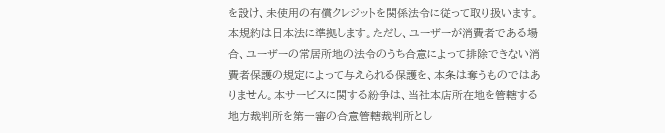を設け、未使用の有償クレジットを関係法令に従って取り扱います。
本規約は日本法に準拠します。ただし、ユーザーが消費者である場合、ユーザーの常居所地の法令のうち合意によって排除できない消費者保護の規定によって与えられる保護を、本条は奪うものではありません。本サービスに関する紛争は、当社本店所在地を管轄する地方裁判所を第一審の合意管轄裁判所とし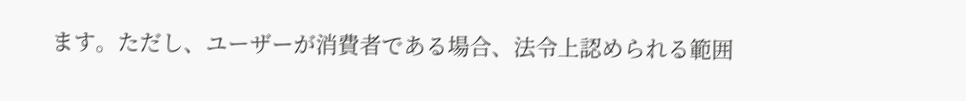ます。ただし、ユーザーが消費者である場合、法令上認められる範囲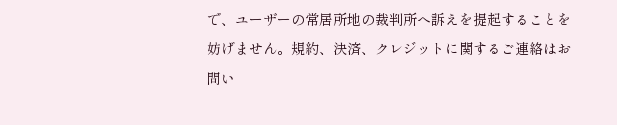で、ユーザーの常居所地の裁判所へ訴えを提起することを妨げません。規約、決済、クレジットに関するご連絡はお問い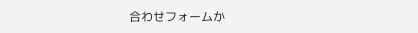合わせフォームか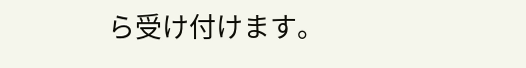ら受け付けます。